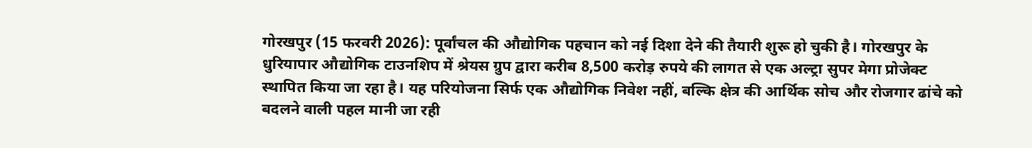गोरखपुर (15 फरवरी 2026): पूर्वांचल की औद्योगिक पहचान को नई दिशा देने की तैयारी शुरू हो चुकी है। गोरखपुर के धुरियापार औद्योगिक टाउनशिप में श्रेयस ग्रुप द्वारा करीब 8,500 करोड़ रुपये की लागत से एक अल्ट्रा सुपर मेगा प्रोजेक्ट स्थापित किया जा रहा है। यह परियोजना सिर्फ एक औद्योगिक निवेश नहीं, बल्कि क्षेत्र की आर्थिक सोच और रोजगार ढांचे को बदलने वाली पहल मानी जा रही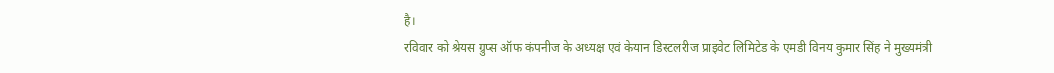है।
रविवार को श्रेयस ग्रुप्स ऑफ कंपनीज के अध्यक्ष एवं केयान डिस्टलरीज प्राइवेट लिमिटेड के एमडी विनय कुमार सिंह ने मुख्यमंत्री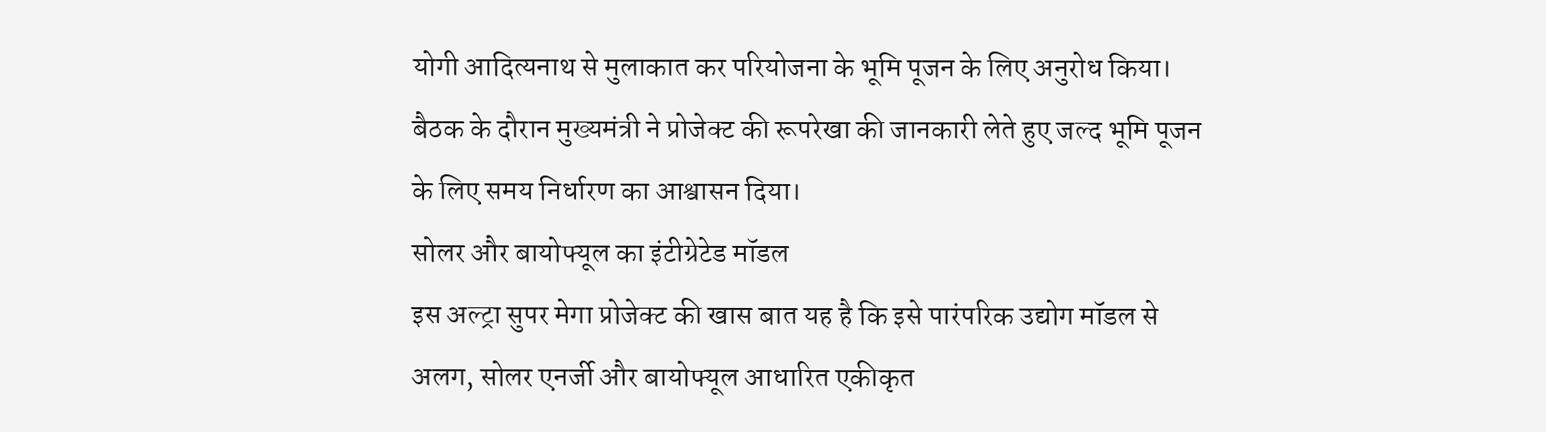योगी आदित्यनाथ से मुलाकात कर परियोजना के भूमि पूजन के लिए अनुरोध किया। बैठक के दौरान मुख्यमंत्री ने प्रोजेक्ट की रूपरेखा की जानकारी लेते हुए जल्द भूमि पूजन के लिए समय निर्धारण का आश्वासन दिया।
सोलर और बायोफ्यूल का इंटीग्रेटेड मॉडल
इस अल्ट्रा सुपर मेगा प्रोजेक्ट की खास बात यह है कि इसे पारंपरिक उद्योग मॉडल से अलग, सोलर एनर्जी और बायोफ्यूल आधारित एकीकृत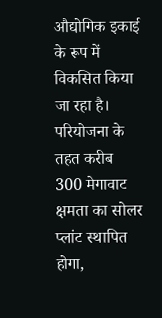औद्योगिक इकाई के रूप में विकसित किया जा रहा है।
परियोजना के तहत करीब 300 मेगावाट क्षमता का सोलर प्लांट स्थापित होगा,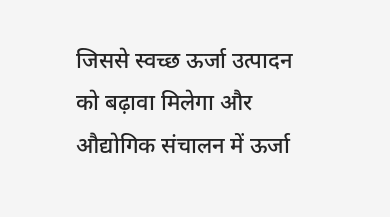जिससे स्वच्छ ऊर्जा उत्पादन को बढ़ावा मिलेगा और औद्योगिक संचालन में ऊर्जा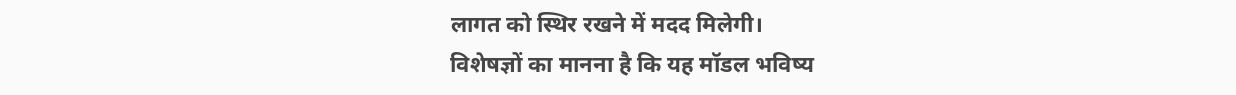लागत को स्थिर रखने में मदद मिलेगी।
विशेषज्ञों का मानना है कि यह मॉडल भविष्य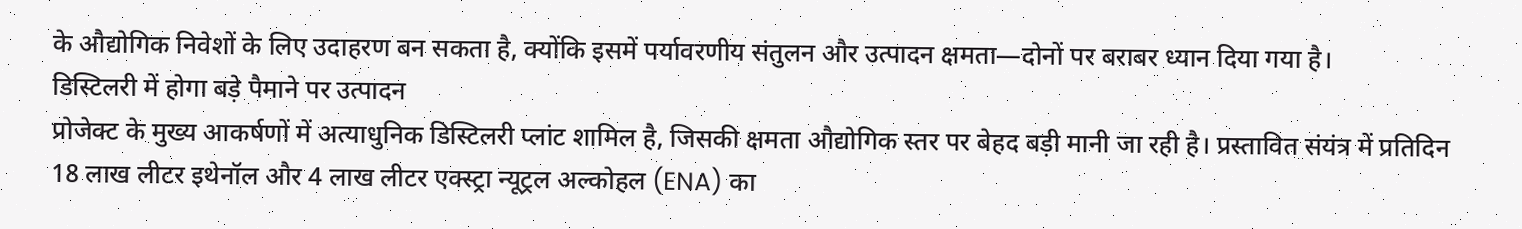के औद्योगिक निवेशों के लिए उदाहरण बन सकता है, क्योंकि इसमें पर्यावरणीय संतुलन और उत्पादन क्षमता—दोनों पर बराबर ध्यान दिया गया है।
डिस्टिलरी में होगा बड़े पैमाने पर उत्पादन
प्रोजेक्ट के मुख्य आकर्षणों में अत्याधुनिक डिस्टिलरी प्लांट शामिल है, जिसकी क्षमता औद्योगिक स्तर पर बेहद बड़ी मानी जा रही है। प्रस्तावित संयंत्र में प्रतिदिन 18 लाख लीटर इथेनॉल और 4 लाख लीटर एक्स्ट्रा न्यूट्रल अल्कोहल (ENA) का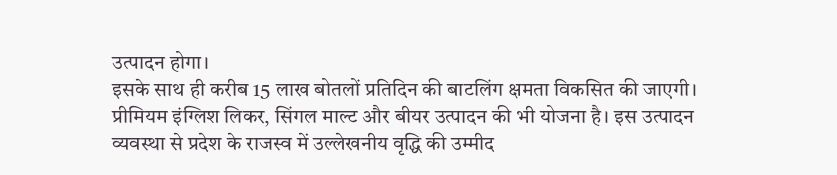उत्पादन होगा।
इसके साथ ही करीब 15 लाख बोतलों प्रतिदिन की बाटलिंग क्षमता विकसित की जाएगी। प्रीमियम इंग्लिश लिकर, सिंगल माल्ट और बीयर उत्पादन की भी योजना है। इस उत्पादन व्यवस्था से प्रदेश के राजस्व में उल्लेखनीय वृद्धि की उम्मीद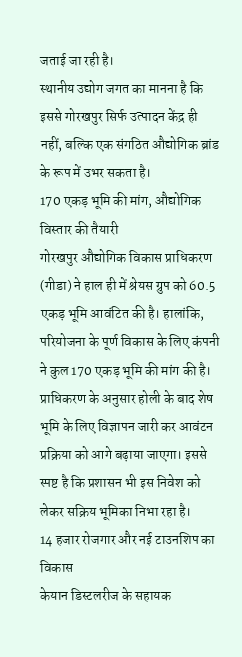जताई जा रही है।
स्थानीय उद्योग जगत का मानना है कि इससे गोरखपुर सिर्फ उत्पादन केंद्र ही नहीं, बल्कि एक संगठित औद्योगिक ब्रांड के रूप में उभर सकता है।
170 एकड़ भूमि की मांग, औद्योगिक विस्तार की तैयारी
गोरखपुर औद्योगिक विकास प्राधिकरण (गीडा) ने हाल ही में श्रेयस ग्रुप को 60.5 एकड़ भूमि आवंटित की है। हालांकि, परियोजना के पूर्ण विकास के लिए कंपनी ने कुल 170 एकड़ भूमि की मांग की है।
प्राधिकरण के अनुसार होली के बाद शेष भूमि के लिए विज्ञापन जारी कर आवंटन प्रक्रिया को आगे बढ़ाया जाएगा। इससे स्पष्ट है कि प्रशासन भी इस निवेश को लेकर सक्रिय भूमिका निभा रहा है।
14 हजार रोजगार और नई टाउनशिप का विकास
केयान डिस्टलरीज के सहायक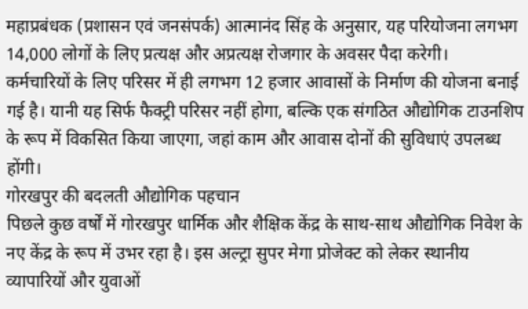महाप्रबंधक (प्रशासन एवं जनसंपर्क) आत्मानंद सिंह के अनुसार, यह परियोजना लगभग 14,000 लोगों के लिए प्रत्यक्ष और अप्रत्यक्ष रोजगार के अवसर पैदा करेगी।
कर्मचारियों के लिए परिसर में ही लगभग 12 हजार आवासों के निर्माण की योजना बनाई गई है। यानी यह सिर्फ फैक्ट्री परिसर नहीं होगा, बल्कि एक संगठित औद्योगिक टाउनशिप के रूप में विकसित किया जाएगा, जहां काम और आवास दोनों की सुविधाएं उपलब्ध होंगी।
गोरखपुर की बदलती औद्योगिक पहचान
पिछले कुछ वर्षों में गोरखपुर धार्मिक और शैक्षिक केंद्र के साथ-साथ औद्योगिक निवेश के नए केंद्र के रूप में उभर रहा है। इस अल्ट्रा सुपर मेगा प्रोजेक्ट को लेकर स्थानीय व्यापारियों और युवाओं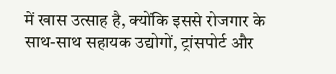में खास उत्साह है, क्योंकि इससे रोजगार के साथ-साथ सहायक उद्योगों, ट्रांसपोर्ट और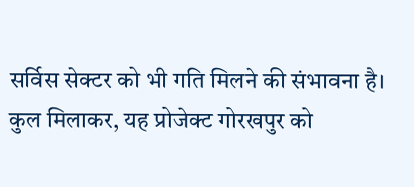सर्विस सेक्टर को भी गति मिलने की संभावना है।
कुल मिलाकर, यह प्रोजेक्ट गोरखपुर को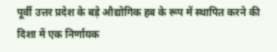पूर्वी उत्तर प्रदेश के बड़े औद्योगिक हब के रूप में स्थापित करने की दिशा में एक निर्णायक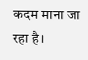कदम माना जा रहा है।